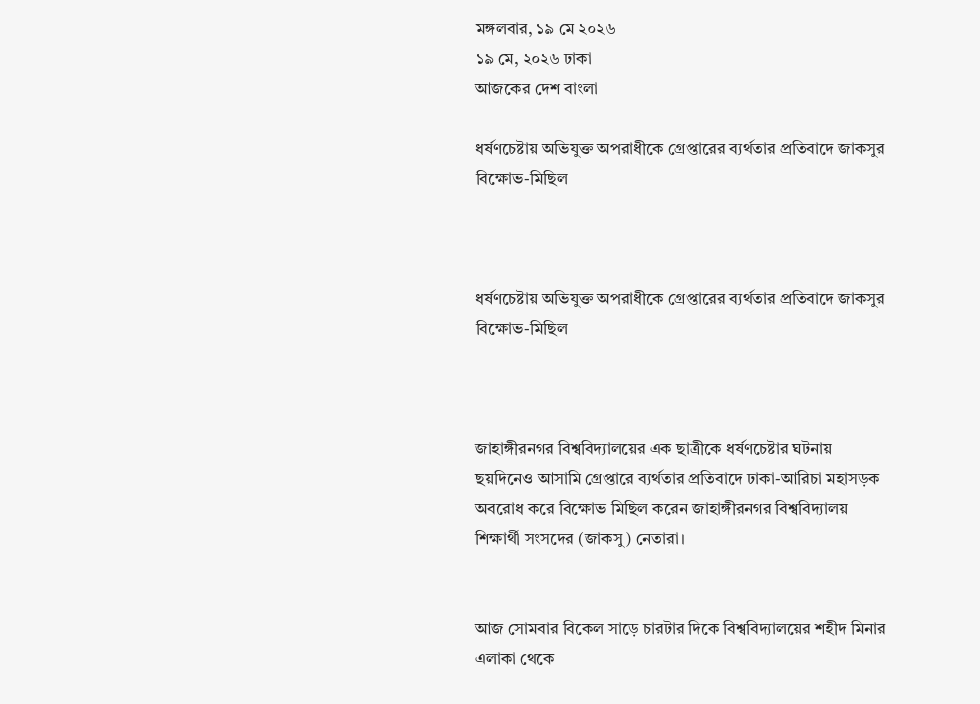মঙ্গলবার, ১৯ মে ২০২৬
১৯ মে, ২০২৬ ঢাকা
আজকের দেশ বাংলা

ধর্ষণচেষ্টায় অভিযুক্ত অপরাধীকে গ্রেপ্তারের ব্যর্থতার প্রতিবাদে জাকসুর বিক্ষোভ-মিছিল



ধর্ষণচেষ্টায় অভিযুক্ত অপরাধীকে গ্রেপ্তারের ব্যর্থতার প্রতিবাদে জাকসুর বিক্ষোভ-মিছিল



জাহাঙ্গীরনগর বিশ্ববিদ্যালয়ের এক ছাত্রীকে ধর্ষণচেষ্টার ঘটনায় ছয়দিনেও আসামি গ্রেপ্তারে ব্যর্থতার প্রতিবাদে ঢাকা-আরিচা মহাসড়ক অবরোধ করে বিক্ষোভ মিছিল করেন জাহাঙ্গীরনগর বিশ্ববিদ্যালয় শিক্ষার্থী সংসদের (জাকসু) নেতারা।


আজ সোমবার বিকেল সাড়ে চারটার দিকে বিশ্ববিদ্যালয়ের শহীদ মিনার এলাকা থেকে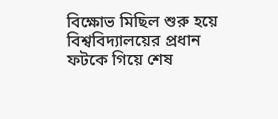বিক্ষোভ মিছিল শুরু হয়ে বিশ্ববিদ্যালয়ের প্রধান ফটকে গিয়ে শেষ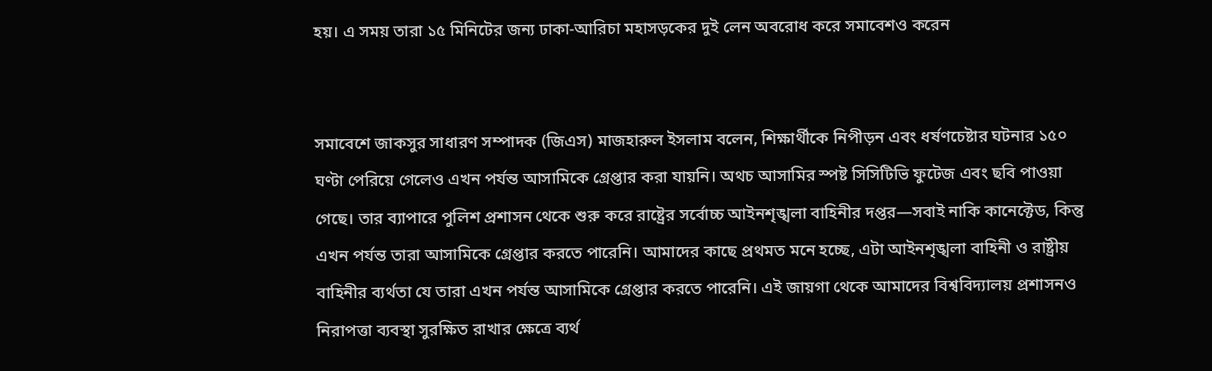হয়। এ সময় তারা ১৫ মিনিটের জন্য ঢাকা-আরিচা মহাসড়কের দুই লেন অবরোধ করে সমাবেশও করেন


সমাবেশে জাকসুর সাধারণ সম্পাদক (জিএস) মাজহারুল ইসলাম বলেন, শিক্ষার্থীকে নিপীড়ন এবং ধর্ষণচেষ্টার ঘটনার ১৫০ ঘণ্টা পেরিয়ে গেলেও এখন পর্যন্ত আসামিকে গ্রেপ্তার করা যায়নি। অথচ আসামির স্পষ্ট সিসিটিভি ফুটেজ এবং ছবি পাওয়া গেছে। তার ব্যাপারে পুলিশ প্রশাসন থেকে শুরু করে রাষ্ট্রের সর্বোচ্চ আইনশৃঙ্খলা বাহিনীর দপ্তর—সবাই নাকি কানেক্টেড, কিন্তু এখন পর্যন্ত তারা আসামিকে গ্রেপ্তার করতে পারেনি। আমাদের কাছে প্রথমত মনে হচ্ছে, এটা আইনশৃঙ্খলা বাহিনী ও রাষ্ট্রীয় বাহিনীর ব্যর্থতা যে তারা এখন পর্যন্ত আসামিকে গ্রেপ্তার করতে পারেনি। এই জায়গা থেকে আমাদের বিশ্ববিদ্যালয় প্রশাসনও নিরাপত্তা ব্যবস্থা সুরক্ষিত রাখার ক্ষেত্রে ব্যর্থ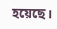হয়েছে।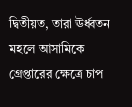দ্বিতীয়ত, তারা ঊর্ধ্বতন মহলে আসামিকে গ্রেপ্তারের ক্ষেত্রে চাপ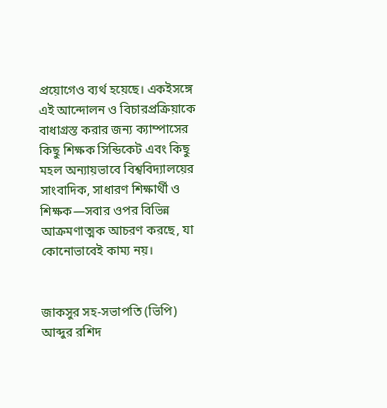প্রয়োগেও ব্যর্থ হয়েছে। একইসঙ্গে এই আন্দোলন ও বিচারপ্রক্রিয়াকে বাধাগ্রস্ত করার জন্য ক্যাম্পাসের কিছু শিক্ষক সিন্ডিকেট এবং কিছু মহল অন্যায়ভাবে বিশ্ববিদ্যালয়ের সাংবাদিক, সাধারণ শিক্ষার্থী ও শিক্ষক—সবার ওপর বিভিন্ন আক্রমণাত্মক আচরণ করছে, যা কোনোভাবেই কাম্য নয়।


জাকসুর সহ-সভাপতি (ভিপি) আব্দুর রশিদ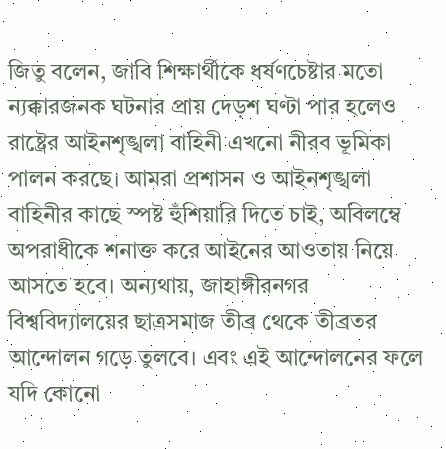জিতু বলেন, জাবি শিক্ষার্থীকে ধর্ষণচেষ্টার মতো ন্যক্কারজনক ঘটনার প্রায় দেড়শ ঘণ্টা পার হলেও রাষ্ট্রের আইনশৃঙ্খলা বাহিনী এখনো নীরব ভূমিকা পালন করছে। আমরা প্রশাসন ও আইনশৃঙ্খলা বাহিনীর কাছে স্পষ্ট হুঁশিয়ারি দিতে চাই, অবিলম্বে অপরাধীকে শনাক্ত করে আইনের আওতায় নিয়ে আসতে হবে। অন্যথায়, জাহাঙ্গীরনগর বিশ্ববিদ্যালয়ের ছাত্রসমাজ তীব্র থেকে তীব্রতর আন্দোলন গড়ে তুলবে। এবং এই আন্দোলনের ফলে যদি কোনো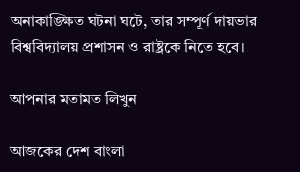অনাকাঙ্ক্ষিত ঘটনা ঘটে, তার সম্পূর্ণ দায়ভার বিশ্ববিদ্যালয় প্রশাসন ও রাষ্ট্রকে নিতে হবে।

আপনার মতামত লিখুন

আজকের দেশ বাংলা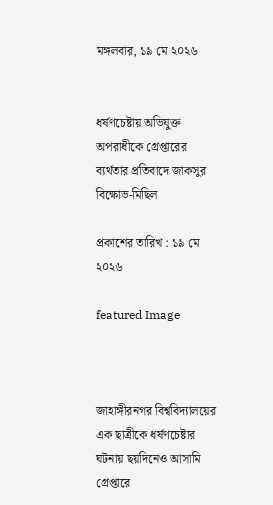মঙ্গলবার, ১৯ মে ২০২৬


ধর্ষণচেষ্টায় অভিযুক্ত অপরাধীকে গ্রেপ্তারের ব্যর্থতার প্রতিবাদে জাকসুর বিক্ষোভ-মিছিল

প্রকাশের তারিখ : ১৯ মে ২০২৬

featured Image



জাহাঙ্গীরনগর বিশ্ববিদ্যালয়ের এক ছাত্রীকে ধর্ষণচেষ্টার ঘটনায় ছয়দিনেও আসামি গ্রেপ্তারে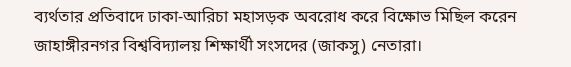ব্যর্থতার প্রতিবাদে ঢাকা-আরিচা মহাসড়ক অবরোধ করে বিক্ষোভ মিছিল করেন জাহাঙ্গীরনগর বিশ্ববিদ্যালয় শিক্ষার্থী সংসদের (জাকসু) নেতারা।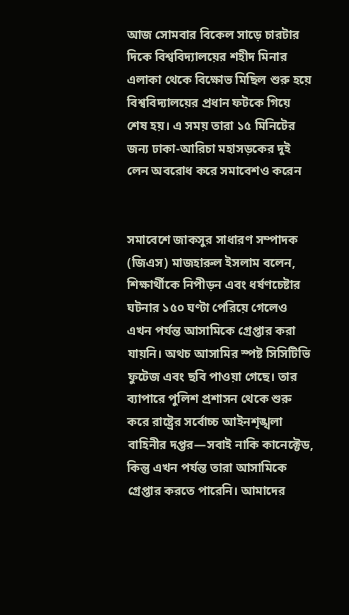আজ সোমবার বিকেল সাড়ে চারটার দিকে বিশ্ববিদ্যালয়ের শহীদ মিনার এলাকা থেকে বিক্ষোভ মিছিল শুরু হয়ে বিশ্ববিদ্যালয়ের প্রধান ফটকে গিয়ে শেষ হয়। এ সময় তারা ১৫ মিনিটের জন্য ঢাকা-আরিচা মহাসড়কের দুই লেন অবরোধ করে সমাবেশও করেন


সমাবেশে জাকসুর সাধারণ সম্পাদক (জিএস) মাজহারুল ইসলাম বলেন, শিক্ষার্থীকে নিপীড়ন এবং ধর্ষণচেষ্টার ঘটনার ১৫০ ঘণ্টা পেরিয়ে গেলেও এখন পর্যন্ত আসামিকে গ্রেপ্তার করা যায়নি। অথচ আসামির স্পষ্ট সিসিটিভি ফুটেজ এবং ছবি পাওয়া গেছে। তার ব্যাপারে পুলিশ প্রশাসন থেকে শুরু করে রাষ্ট্রের সর্বোচ্চ আইনশৃঙ্খলা বাহিনীর দপ্তর—সবাই নাকি কানেক্টেড, কিন্তু এখন পর্যন্ত তারা আসামিকে গ্রেপ্তার করতে পারেনি। আমাদের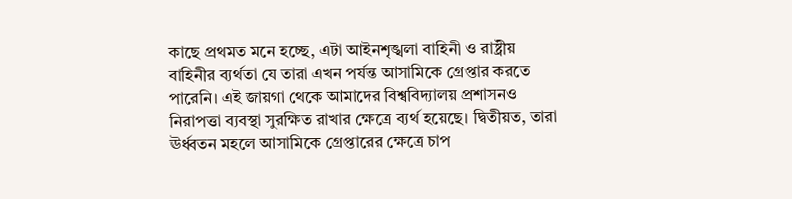কাছে প্রথমত মনে হচ্ছে, এটা আইনশৃঙ্খলা বাহিনী ও রাষ্ট্রীয় বাহিনীর ব্যর্থতা যে তারা এখন পর্যন্ত আসামিকে গ্রেপ্তার করতে পারেনি। এই জায়গা থেকে আমাদের বিশ্ববিদ্যালয় প্রশাসনও নিরাপত্তা ব্যবস্থা সুরক্ষিত রাখার ক্ষেত্রে ব্যর্থ হয়েছে। দ্বিতীয়ত, তারা ঊর্ধ্বতন মহলে আসামিকে গ্রেপ্তারের ক্ষেত্রে চাপ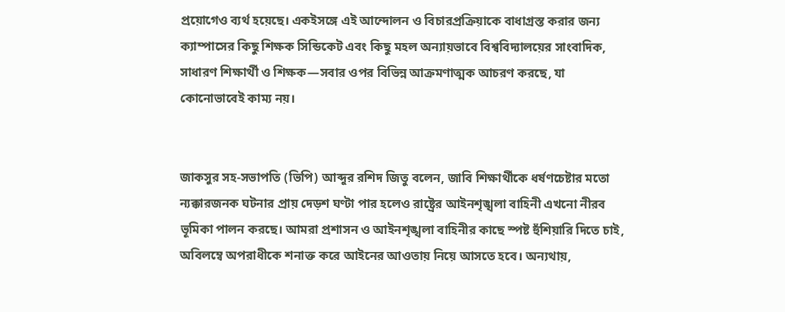প্রয়োগেও ব্যর্থ হয়েছে। একইসঙ্গে এই আন্দোলন ও বিচারপ্রক্রিয়াকে বাধাগ্রস্ত করার জন্য ক্যাম্পাসের কিছু শিক্ষক সিন্ডিকেট এবং কিছু মহল অন্যায়ভাবে বিশ্ববিদ্যালয়ের সাংবাদিক, সাধারণ শিক্ষার্থী ও শিক্ষক—সবার ওপর বিভিন্ন আক্রমণাত্মক আচরণ করছে, যা কোনোভাবেই কাম্য নয়।


জাকসুর সহ-সভাপতি (ভিপি) আব্দুর রশিদ জিতু বলেন, জাবি শিক্ষার্থীকে ধর্ষণচেষ্টার মতো ন্যক্কারজনক ঘটনার প্রায় দেড়শ ঘণ্টা পার হলেও রাষ্ট্রের আইনশৃঙ্খলা বাহিনী এখনো নীরব ভূমিকা পালন করছে। আমরা প্রশাসন ও আইনশৃঙ্খলা বাহিনীর কাছে স্পষ্ট হুঁশিয়ারি দিতে চাই, অবিলম্বে অপরাধীকে শনাক্ত করে আইনের আওতায় নিয়ে আসতে হবে। অন্যথায়,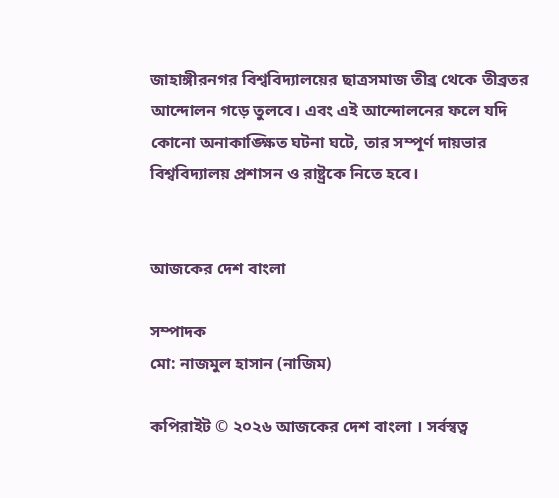জাহাঙ্গীরনগর বিশ্ববিদ্যালয়ের ছাত্রসমাজ তীব্র থেকে তীব্রতর আন্দোলন গড়ে তুলবে। এবং এই আন্দোলনের ফলে যদি কোনো অনাকাঙ্ক্ষিত ঘটনা ঘটে, তার সম্পূর্ণ দায়ভার বিশ্ববিদ্যালয় প্রশাসন ও রাষ্ট্রকে নিতে হবে।


আজকের দেশ বাংলা

সম্পাদক
মো: নাজমুল হাসান (নাজিম)

কপিরাইট © ২০২৬ আজকের দেশ বাংলা । সর্বস্বত্ব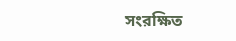সংরক্ষিত